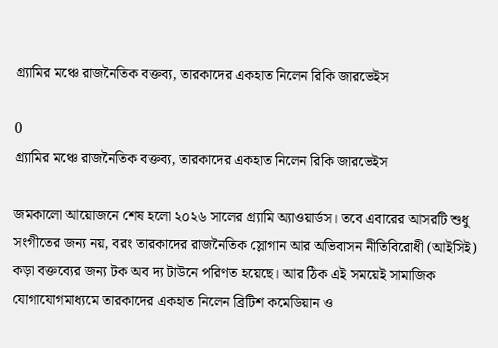গ্র্যামির মঞ্চে রাজনৈতিক বক্তব্য, তারকাদের একহাত নিলেন রিকি জারভেইস

0
গ্র্যামির মঞ্চে রাজনৈতিক বক্তব্য, তারকাদের একহাত নিলেন রিকি জারভেইস

জমকালো আয়োজনে শেষ হলো ২০২৬ সালের গ্র্যামি অ্যাওয়ার্ডস। তবে এবারের আসরটি শুধু সংগীতের জন্য নয়, বরং তারকাদের রাজনৈতিক স্লোগান আর অভিবাসন নীতিবিরোধী (আইসিই) কড়া বক্তব্যের জন্য টক অব দ্য টাউনে পরিণত হয়েছে। আর ঠিক এই সময়েই সামাজিক যোগাযোগমাধ্যমে তারকাদের একহাত নিলেন ব্রিটিশ কমেডিয়ান ও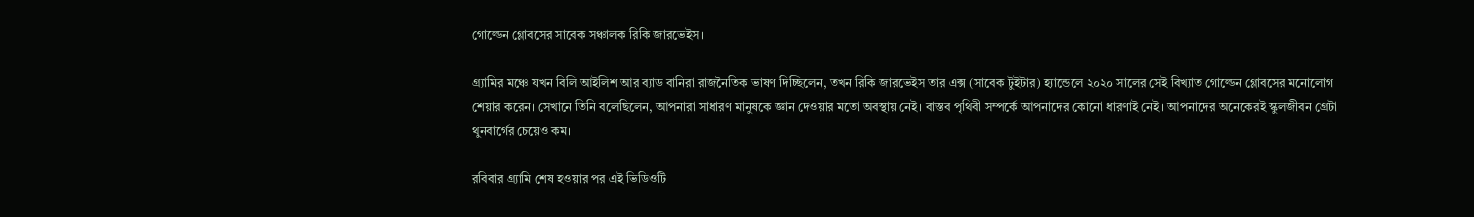গোল্ডেন গ্লোবসের সাবেক সঞ্চালক রিকি জারভেইস।

গ্র্যামির মঞ্চে যখন বিলি আইলিশ আর ব্যাড বানিরা রাজনৈতিক ভাষণ দিচ্ছিলেন, তখন রিকি জারভেইস তার এক্স (সাবেক টুইটার) হ্যান্ডেলে ২০২০ সালের সেই বিখ্যাত গোল্ডেন গ্লোবসের মনোলোগ শেয়ার করেন। সেখানে তিনি বলেছিলেন, আপনারা সাধারণ মানুষকে জ্ঞান দেওয়ার মতো অবস্থায় নেই। বাস্তব পৃথিবী সম্পর্কে আপনাদের কোনো ধারণাই নেই। আপনাদের অনেকেরই স্কুলজীবন গ্রেটা থুনবার্গের চেয়েও কম।

রবিবার গ্র্যামি শেষ হওয়ার পর এই ভিডিওটি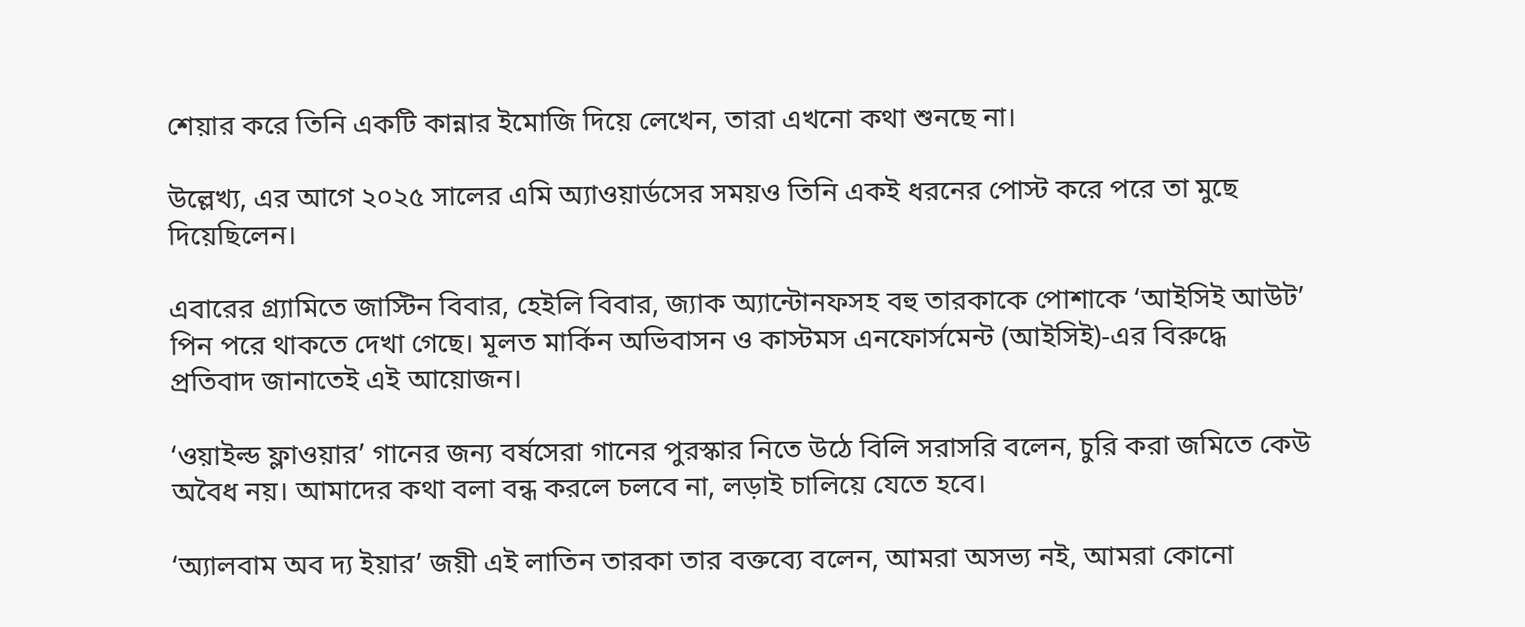শেয়ার করে তিনি একটি কান্নার ইমোজি দিয়ে লেখেন, তারা এখনো কথা শুনছে না।

উল্লেখ্য, এর আগে ২০২৫ সালের এমি অ্যাওয়ার্ডসের সময়ও তিনি একই ধরনের পোস্ট করে পরে তা মুছে দিয়েছিলেন।

এবারের গ্র্যামিতে জাস্টিন বিবার, হেইলি বিবার, জ্যাক অ্যান্টোনফসহ বহু তারকাকে পোশাকে ‘আইসিই আউট’ পিন পরে থাকতে দেখা গেছে। মূলত মার্কিন অভিবাসন ও কাস্টমস এনফোর্সমেন্ট (আইসিই)-এর বিরুদ্ধে প্রতিবাদ জানাতেই এই আয়োজন।

‘ওয়াইল্ড ফ্লাওয়ার’ গানের জন্য বর্ষসেরা গানের পুরস্কার নিতে উঠে বিলি সরাসরি বলেন, চুরি করা জমিতে কেউ অবৈধ নয়। আমাদের কথা বলা বন্ধ করলে চলবে না, লড়াই চালিয়ে যেতে হবে।

‘অ্যালবাম অব দ্য ইয়ার’ জয়ী এই লাতিন তারকা তার বক্তব্যে বলেন, আমরা অসভ্য নই, আমরা কোনো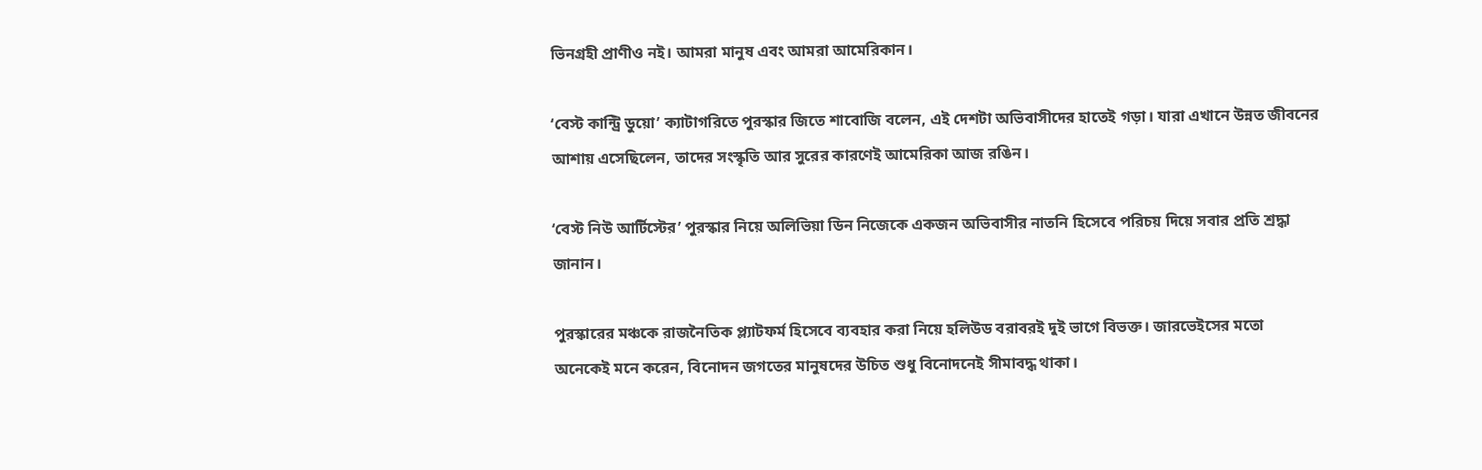ভিনগ্রহী প্রাণীও নই। আমরা মানুষ এবং আমরা আমেরিকান।

‘বেস্ট কান্ট্রি ডুয়ো’ ক্যাটাগরিতে পুরস্কার জিতে শাবোজি বলেন, এই দেশটা অভিবাসীদের হাতেই গড়া। যারা এখানে উন্নত জীবনের আশায় এসেছিলেন, তাদের সংস্কৃতি আর সুরের কারণেই আমেরিকা আজ রঙিন।

‘বেস্ট নিউ আর্টিস্টের’ পুরস্কার নিয়ে অলিভিয়া ডিন নিজেকে একজন অভিবাসীর নাতনি হিসেবে পরিচয় দিয়ে সবার প্রতি শ্রদ্ধা জানান।

পুরস্কারের মঞ্চকে রাজনৈতিক প্ল্যাটফর্ম হিসেবে ব্যবহার করা নিয়ে হলিউড বরাবরই দুই ভাগে বিভক্ত। জারভেইসের মতো অনেকেই মনে করেন, বিনোদন জগতের মানুষদের উচিত শুধু বিনোদনেই সীমাবদ্ধ থাকা।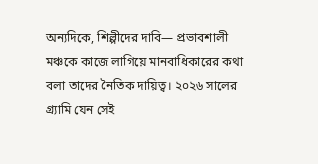অন্যদিকে, শিল্পীদের দাবি— প্রভাবশালী মঞ্চকে কাজে লাগিয়ে মানবাধিকারের কথা বলা তাদের নৈতিক দায়িত্ব। ২০২৬ সালের গ্র্যামি যেন সেই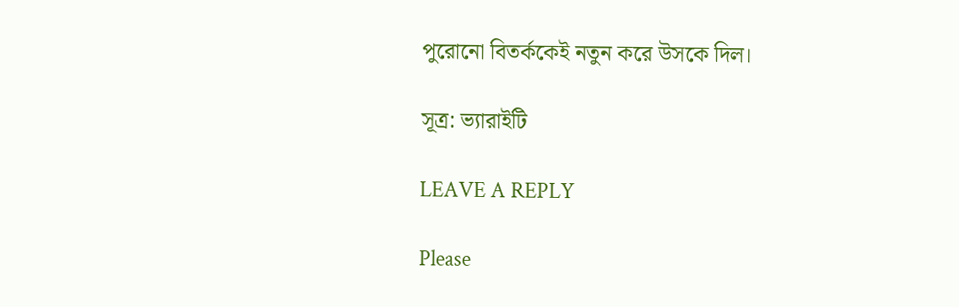পুরোনো বিতর্ককেই নতুন করে উসকে দিল।

সূত্র: ভ্যারাইটি

LEAVE A REPLY

Please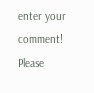enter your comment!
Please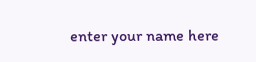enter your name here